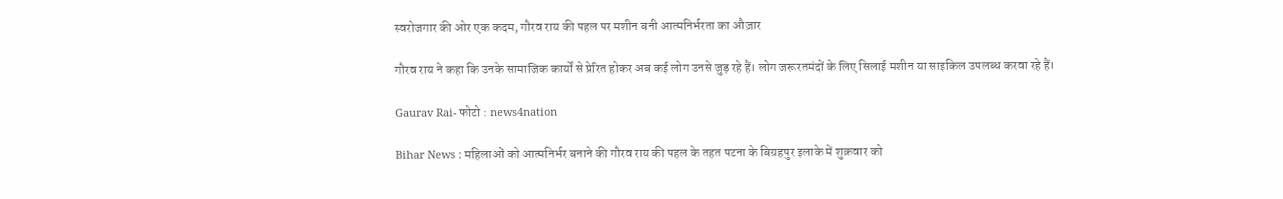स्वरोजगार की ओर एक कदम, गौरव राय की पहल पर मशीन बनी आत्मनिर्भरता का औज़ार

गौरव राय ने कहा कि उनके सामाजिक कार्यों से प्रेरित होकर अब कई लोग उनसे जुड़ रहे हैं। लोग जरूरतमंदों के लिए सिलाई मशीन या साइकिल उपलब्ध करवा रहे हैं।

Gaurav Rai- फोटो : news4nation

Bihar News : महिलाओं को आत्मनिर्भर बनाने की गौरव राय की पहल के तहत पटना के बिग्रहपुर इलाके में शुक्रवार को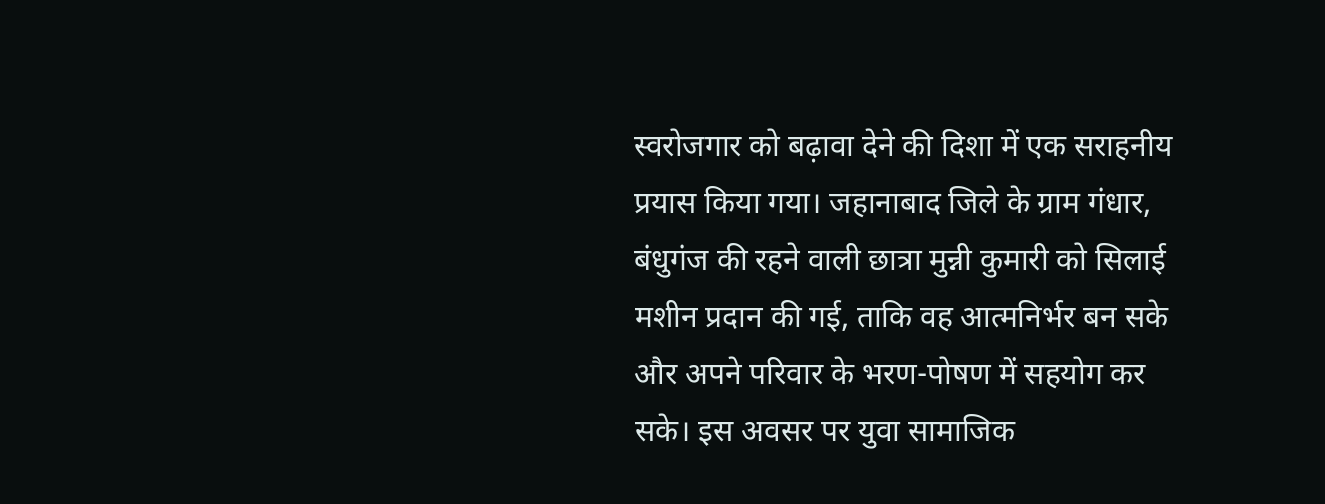स्वरोजगार को बढ़ावा देने की दिशा में एक सराहनीय प्रयास किया गया। जहानाबाद जिले के ग्राम गंधार, बंधुगंज की रहने वाली छात्रा मुन्नी कुमारी को सिलाई मशीन प्रदान की गई, ताकि वह आत्मनिर्भर बन सके और अपने परिवार के भरण-पोषण में सहयोग कर सके। इस अवसर पर युवा सामाजिक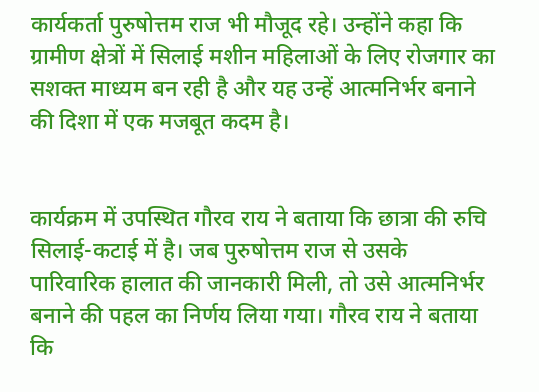कार्यकर्ता पुरुषोत्तम राज भी मौजूद रहे। उन्होंने कहा कि ग्रामीण क्षेत्रों में सिलाई मशीन महिलाओं के लिए रोजगार का सशक्त माध्यम बन रही है और यह उन्हें आत्मनिर्भर बनाने की दिशा में एक मजबूत कदम है।


कार्यक्रम में उपस्थित गौरव राय ने बताया कि छात्रा की रुचि सिलाई-कटाई में है। जब पुरुषोत्तम राज से उसके पारिवारिक हालात की जानकारी मिली, तो उसे आत्मनिर्भर बनाने की पहल का निर्णय लिया गया। गौरव राय ने बताया कि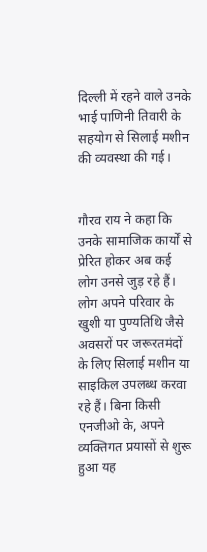दिल्ली में रहने वाले उनके भाई पाणिनी तिवारी के सहयोग से सिलाई मशीन की व्यवस्था की गई।


गौरव राय ने कहा कि उनके सामाजिक कार्यों से प्रेरित होकर अब कई लोग उनसे जुड़ रहे हैं। लोग अपने परिवार के खुशी या पुण्यतिथि जैसे अवसरों पर जरूरतमंदों के लिए सिलाई मशीन या साइकिल उपलब्ध करवा रहे हैं। बिना किसी एनजीओ के, अपने व्यक्तिगत प्रयासों से शुरू हुआ यह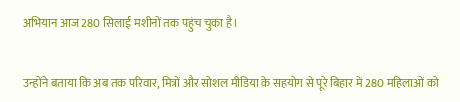अभियान आज 280 सिलाई मशीनों तक पहुंच चुका है।


उन्होंने बताया कि अब तक परिवार, मित्रों और सोशल मीडिया के सहयोग से पूरे बिहार में 280 महिलाओं को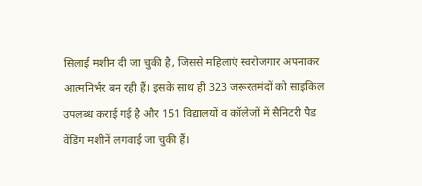सिलाई मशीन दी जा चुकी है, जिससे महिलाएं स्वरोजगार अपनाकर आत्मनिर्भर बन रही हैं। इसके साथ ही 323 जरूरतमंदों को साइकिल उपलब्ध कराई गई है और 151 विद्यालयों व कॉलेजों में सैनिटरी पैड वेंडिंग मशीनें लगवाई जा चुकी हैं।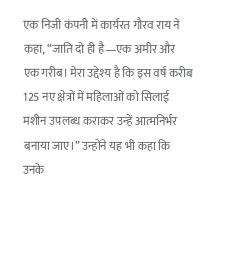एक निजी कंपनी में कार्यरत गौरव राय ने कहा, “जाति दो ही है—एक अमीर और एक गरीब। मेरा उद्देश्य है कि इस वर्ष करीब 125 नए क्षेत्रों में महिलाओं को सिलाई मशीन उपलब्ध कराकर उन्हें आत्मनिर्भर बनाया जाए।” उन्होंने यह भी कहा कि उनके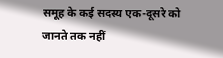समूह के कई सदस्य एक-दूसरे को जानते तक नहीं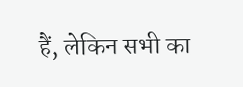हैं, लेकिन सभी का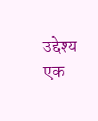उद्देश्य एक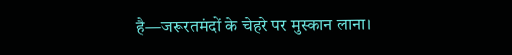है—जरूरतमंदों के चेहरे पर मुस्कान लाना।